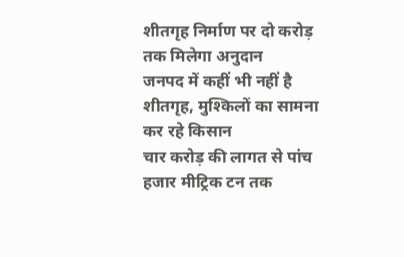शीतगृह निर्माण पर दो करोड़ तक मिलेगा अनुदान
जनपद में कहीं भी नहीं है शीतगृह, मुश्किलों का सामना कर रहे किसान
चार करोड़ की लागत से पांच हजार मीट्रिक टन तक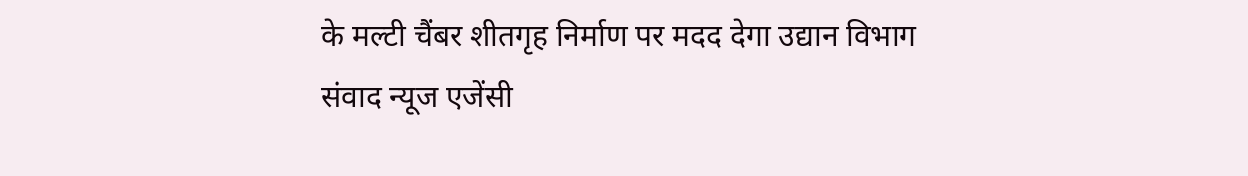के मल्टी चैंबर शीतगृह निर्माण पर मदद देगा उद्यान विभाग
संवाद न्यूज एजेंसी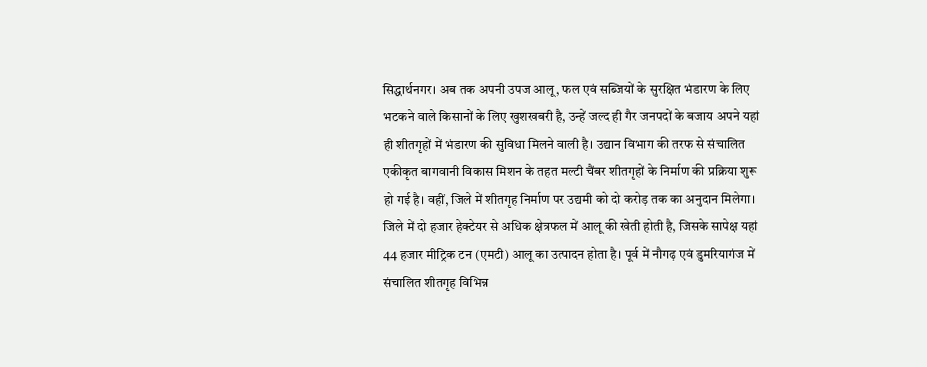सिद्धार्थनगर। अब तक अपनी उपज आलू, फल एवं सब्जियों के सुरक्षित भंडारण के लिए भटकने वाले किसानों के लिए खुशखबरी है, उन्हें जल्द ही गैर जनपदों के बजाय अपने यहां ही शीतगृहों में भंडारण की सुविधा मिलने वाली है। उद्यान विभाग की तरफ से संचालित एकीकृत बागवानी विकास मिशन के तहत मल्टी चैंबर शीतगृहों के निर्माण की प्रक्रिया शुरू हो गई है। वहीं, जिले में शीतगृह निर्माण पर उद्यमी को दो करोड़ तक का अनुदान मिलेगा।
जिले में दो हजार हेक्टेयर से अधिक क्षेत्रफल में आलू की खेती होती है, जिसके सापेक्ष यहां 44 हजार मीट्रिक टन (एमटी) आलू का उत्पादन होता है। पूर्व में नौगढ़ एवं डुमरियागंज में संचालित शीतगृह विभिन्न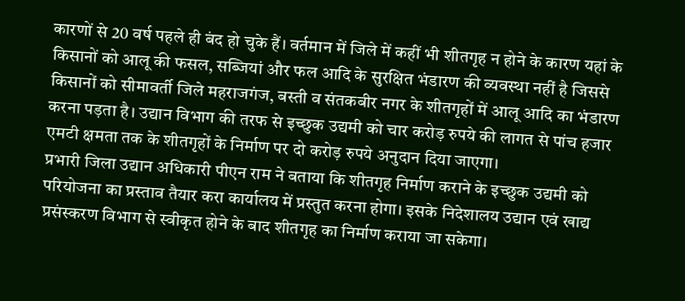कारणों से 20 वर्ष पहले ही बंद हो चुके हैं। वर्तमान में जिले में कहीं भी शीतगृह न होने के कारण यहां के किसानों को आलू की फसल, सब्जियां और फल आदि के सुरक्षित भंडारण की व्यवस्था नहीं है जिससे किसानों को सीमावर्ती जिले महराजगंज, बस्ती व संतकबीर नगर के शीतगृहों में आलू आदि का भंडारण करना पड़ता है। उद्यान विभाग की तरफ से इच्छुक उद्यमी को चार करोड़ रुपये की लागत से पांच हजार एमटी क्षमता तक के शीतगृहों के निर्माण पर दो करोड़ रुपये अनुदान दिया जाएगा।
प्रभारी जिला उद्यान अधिकारी पीएन राम ने बताया कि शीतगृह निर्माण कराने के इच्छुक उद्यमी को परियोजना का प्रस्ताव तैयार करा कार्यालय में प्रस्तुत करना होगा। इसके निदेशालय उद्यान एवं खाद्य प्रसंस्करण विभाग से स्वीकृत होने के बाद शीतगृह का निर्माण कराया जा सकेगा।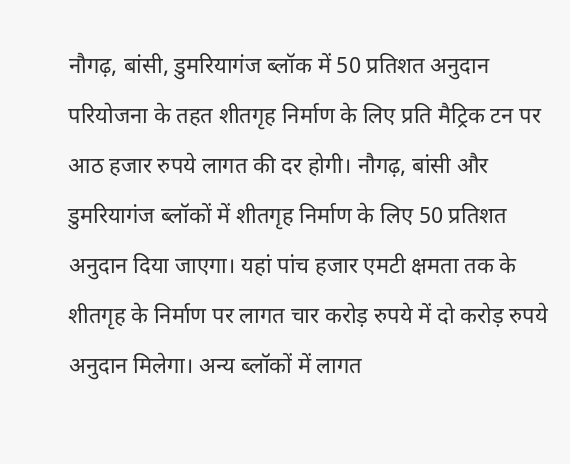नौगढ़, बांसी, डुमरियागंज ब्लॉक में 50 प्रतिशत अनुदान
परियोजना के तहत शीतगृह निर्माण के लिए प्रति मैट्रिक टन पर आठ हजार रुपये लागत की दर होगी। नौगढ़, बांसी और डुमरियागंज ब्लॉकों में शीतगृह निर्माण के लिए 50 प्रतिशत अनुदान दिया जाएगा। यहां पांच हजार एमटी क्षमता तक के शीतगृह के निर्माण पर लागत चार करोड़ रुपये में दो करोड़ रुपये अनुदान मिलेगा। अन्य ब्लॉकों में लागत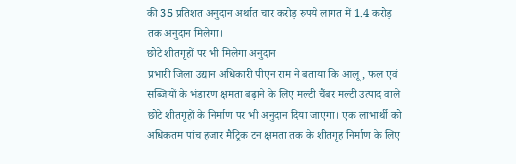की 35 प्रतिशत अनुदान अर्थात चार करोड़ रुपये लागत में 1.4 करोड़ तक अनुदान मिलेगा।
छोटे शीतगृहों पर भी मिलेगा अनुदान
प्रभारी जिला उद्यान अधिकारी पीएन राम ने बताया कि आलू, फल एवं सब्जियों के भंडारण क्षमता बढ़ाने के लिए मल्टी चैंबर मल्टी उत्पाद वाले छोटे शीतगृहों के निर्माण पर भी अनुदान दिया जाएगा। एक लाभार्थी को अधिकतम पांच हजार मैट्रिक टन क्षमता तक के शीतगृह निर्माण के लिए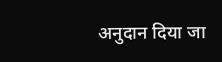अनुदान दिया जा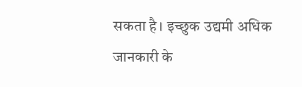सकता है। इच्छुक उद्यमी अधिक जानकारी के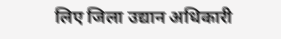लिए जिला उद्यान अधिकारी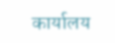कार्यालय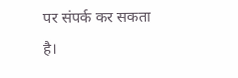पर संपर्क कर सकता है।